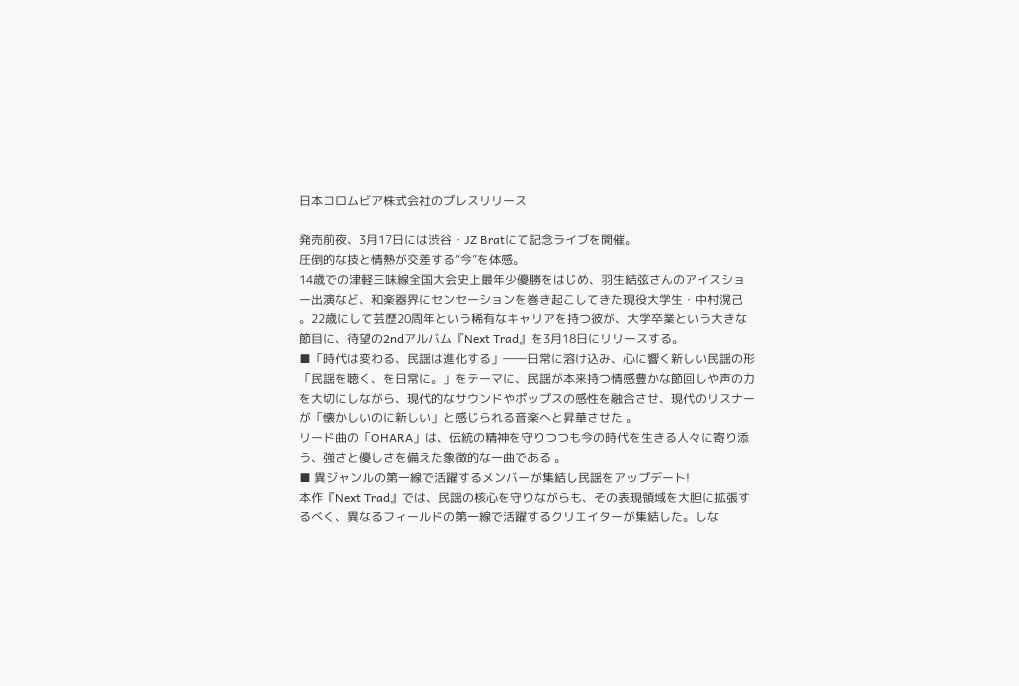日本コロムビア株式会社のプレスリリース

発売前夜、3月17日には渋谷・JZ Bratにて記念ライブを開催。
圧倒的な技と情熱が交差する“今”を体感。
14歳での津軽三味線全国大会史上最年少優勝をはじめ、羽生結弦さんのアイスショー出演など、和楽器界にセンセーションを巻き起こしてきた現役大学生・中村滉己 。22歳にして芸歴20周年という稀有なキャリアを持つ彼が、大学卒業という大きな節目に、待望の2ndアルバム『Next Trad』を3月18日にリリースする。
■「時代は変わる、民謡は進化する」――日常に溶け込み、心に響く新しい民謡の形
「民謡を聴く、を日常に。」をテーマに、民謡が本来持つ情感豊かな節回しや声の力を大切にしながら、現代的なサウンドやポップスの感性を融合させ、現代のリスナーが「懐かしいのに新しい」と感じられる音楽へと昇華させた 。
リード曲の「OHARA」は、伝統の精神を守りつつも今の時代を生きる人々に寄り添う、強さと優しさを備えた象徴的な一曲である 。
■ 異ジャンルの第一線で活躍するメンバーが集結し民謡をアップデート!
本作『Next Trad』では、民謡の核心を守りながらも、その表現領域を大胆に拡張するべく、異なるフィールドの第一線で活躍するクリエイターが集結した。しな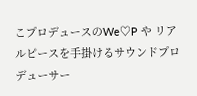こプロデュースのWe♡P や リアルピースを手掛けるサウンドプロデューサー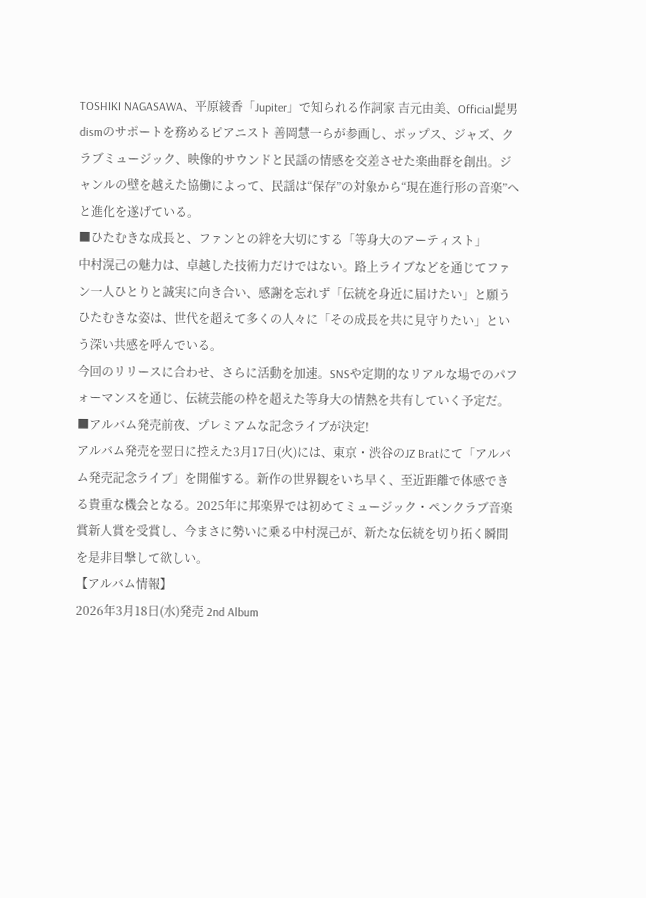TOSHIKI NAGASAWA、平原綾香「Jupiter」で知られる作詞家 吉元由美、Official髭男dismのサポートを務めるピアニスト 善岡慧一らが参画し、ポップス、ジャズ、クラブミュージック、映像的サウンドと民謡の情感を交差させた楽曲群を創出。ジャンルの壁を越えた協働によって、民謡は“保存”の対象から“現在進行形の音楽”へと進化を遂げている。
■ひたむきな成長と、ファンとの絆を大切にする「等身大のアーティスト」
中村滉己の魅力は、卓越した技術力だけではない。路上ライブなどを通じてファン一人ひとりと誠実に向き合い、感謝を忘れず「伝統を身近に届けたい」と願うひたむきな姿は、世代を超えて多くの人々に「その成長を共に見守りたい」という深い共感を呼んでいる。
今回のリリースに合わせ、さらに活動を加速。SNSや定期的なリアルな場でのパフォーマンスを通じ、伝統芸能の枠を超えた等身大の情熱を共有していく予定だ。
■アルバム発売前夜、プレミアムな記念ライブが決定!
アルバム発売を翌日に控えた3月17日(火)には、東京・渋谷のJZ Bratにて「アルバム発売記念ライブ」を開催する。新作の世界観をいち早く、至近距離で体感できる貴重な機会となる。2025年に邦楽界では初めてミュージック・ペンクラブ音楽賞新人賞を受賞し、今まさに勢いに乗る中村滉己が、新たな伝統を切り拓く瞬間を是非目撃して欲しい。
【アルバム情報】
2026年3月18日(水)発売 2nd Album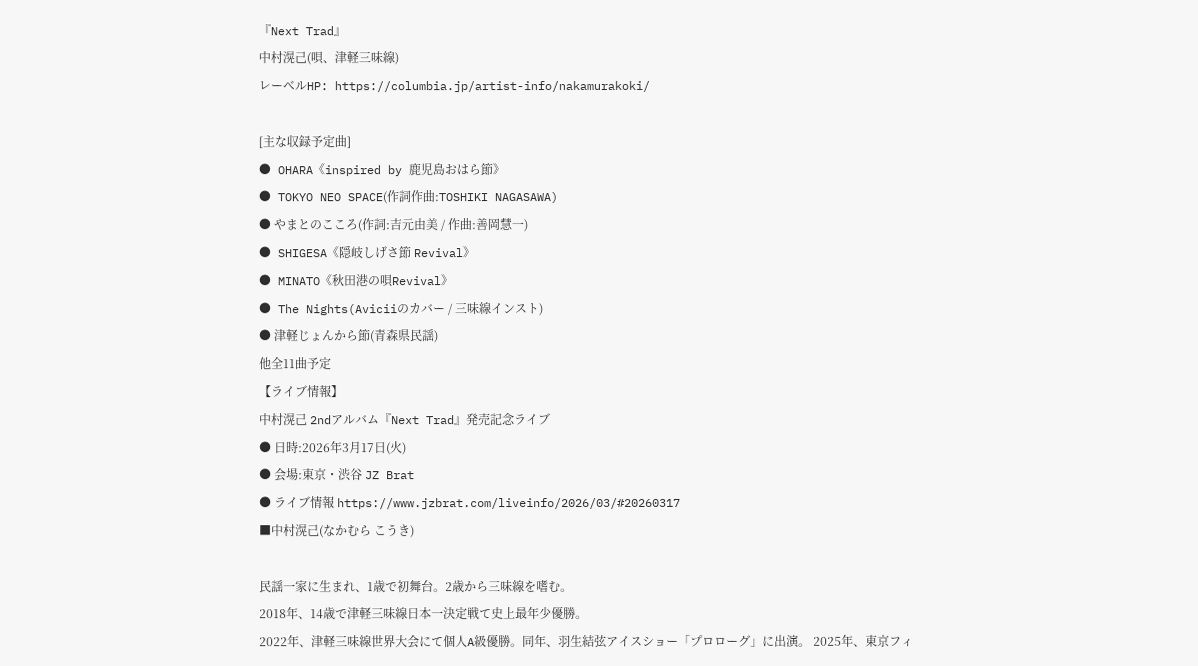『Next Trad』
中村滉己(唄、津軽三味線)
レーベルHP: https://columbia.jp/artist-info/nakamurakoki/

[主な収録予定曲]
● OHARA《inspired by 鹿児島おはら節》
● TOKYO NEO SPACE(作詞作曲:TOSHIKI NAGASAWA)
● やまとのこころ(作詞:吉元由美 / 作曲:善岡慧一)
● SHIGESA《隠岐しげさ節 Revival》
● MINATO《秋田港の唄Revival》
● The Nights(Aviciiのカバー / 三味線インスト)
● 津軽じょんから節(青森県民謡)
他全11曲予定
【ライブ情報】
中村滉己 2ndアルバム『Next Trad』発売記念ライブ
● 日時:2026年3月17日(火)
● 会場:東京・渋谷 JZ Brat
● ライブ情報 https://www.jzbrat.com/liveinfo/2026/03/#20260317
■中村滉己(なかむら こうき)

民謡一家に生まれ、1歳で初舞台。2歳から三味線を嗜む。
2018年、14歳で津軽三味線日本一決定戦て史上最年少優勝。
2022年、津軽三味線世界大会にて個人A級優勝。同年、羽生結弦アイスショー「プロローグ」に出演。 2025年、東京フィ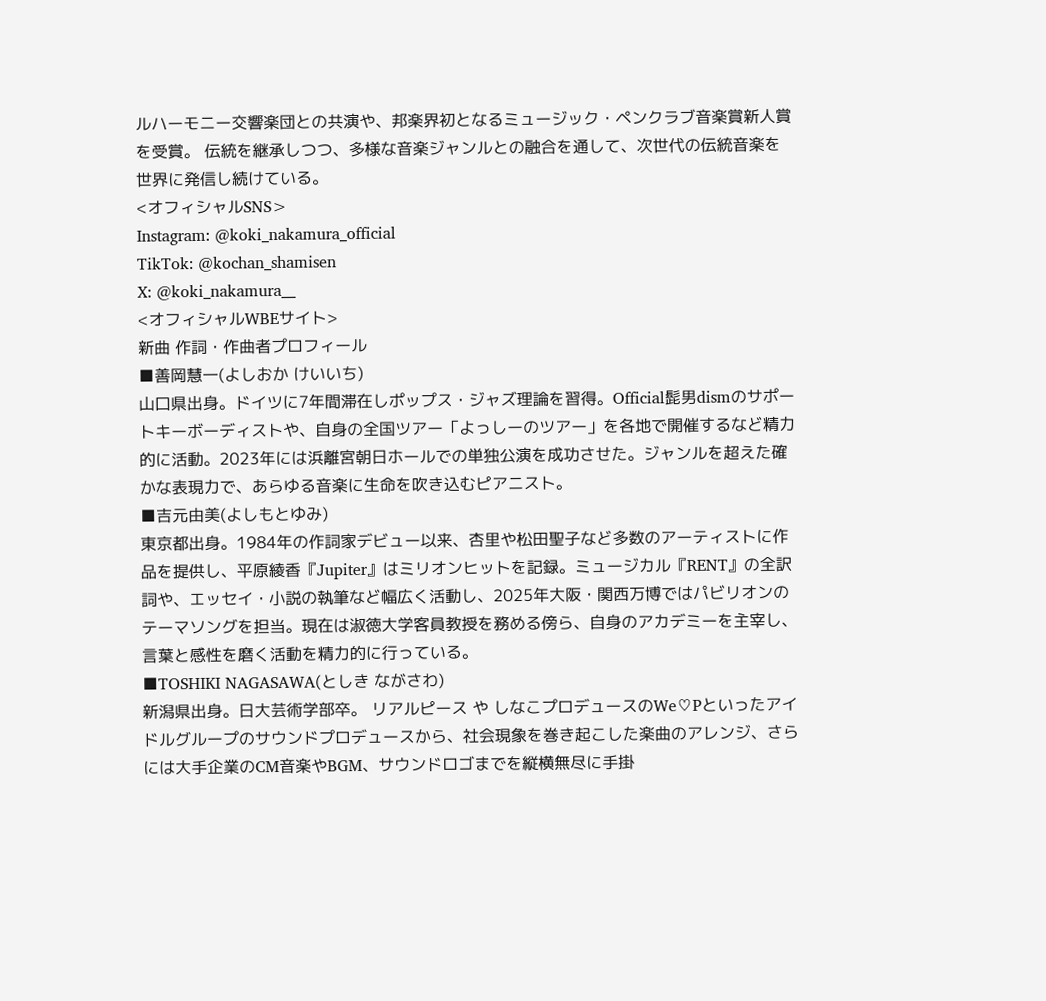ルハーモニー交響楽団との共演や、邦楽界初となるミュージック・ペンクラブ音楽賞新人賞を受賞。 伝統を継承しつつ、多様な音楽ジャンルとの融合を通して、次世代の伝統音楽を世界に発信し続けている。
<オフィシャルSNS>
Instagram: @koki_nakamura_official
TikTok: @kochan_shamisen
X: @koki_nakamura__
<オフィシャルWBEサイト>
新曲 作詞・作曲者プロフィール
■善岡慧一(よしおか けいいち)
山口県出身。ドイツに7年間滞在しポップス・ジャズ理論を習得。Official髭男dismのサポートキーボーディストや、自身の全国ツアー「よっしーのツアー」を各地で開催するなど精力的に活動。2023年には浜離宮朝日ホールでの単独公演を成功させた。ジャンルを超えた確かな表現力で、あらゆる音楽に生命を吹き込むピアニスト。
■吉元由美(よしもとゆみ)
東京都出身。1984年の作詞家デビュー以来、杏里や松田聖子など多数のアーティストに作品を提供し、平原綾香『Jupiter』はミリオンヒットを記録。ミュージカル『RENT』の全訳詞や、エッセイ・小説の執筆など幅広く活動し、2025年大阪・関西万博ではパビリオンのテーマソングを担当。現在は淑徳大学客員教授を務める傍ら、自身のアカデミーを主宰し、言葉と感性を磨く活動を精力的に行っている。
■TOSHIKI NAGASAWA(としき ながさわ)
新潟県出身。日大芸術学部卒。 リアルピース や しなこプロデュースのWe♡Pといったアイドルグループのサウンドプロデュースから、社会現象を巻き起こした楽曲のアレンジ、さらには大手企業のCM音楽やBGM、サウンドロゴまでを縦横無尽に手掛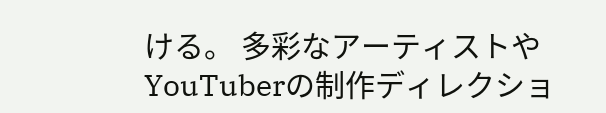ける。 多彩なアーティストやYouTuberの制作ディレクショ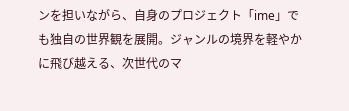ンを担いながら、自身のプロジェクト「ime」でも独自の世界観を展開。ジャンルの境界を軽やかに飛び越える、次世代のマ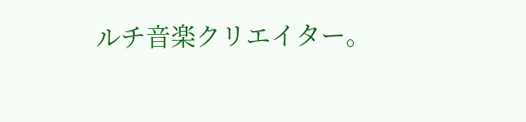ルチ音楽クリエイター。